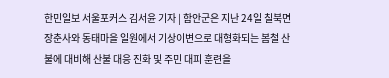한민일보 서울포커스 김서윤 기자 | 함안군은 지난 24일 칠북면 장춘사와 동태마을 일원에서 기상이변으로 대형화되는 봄철 산불에 대비해 산불 대응 진화 및 주민 대피 훈련을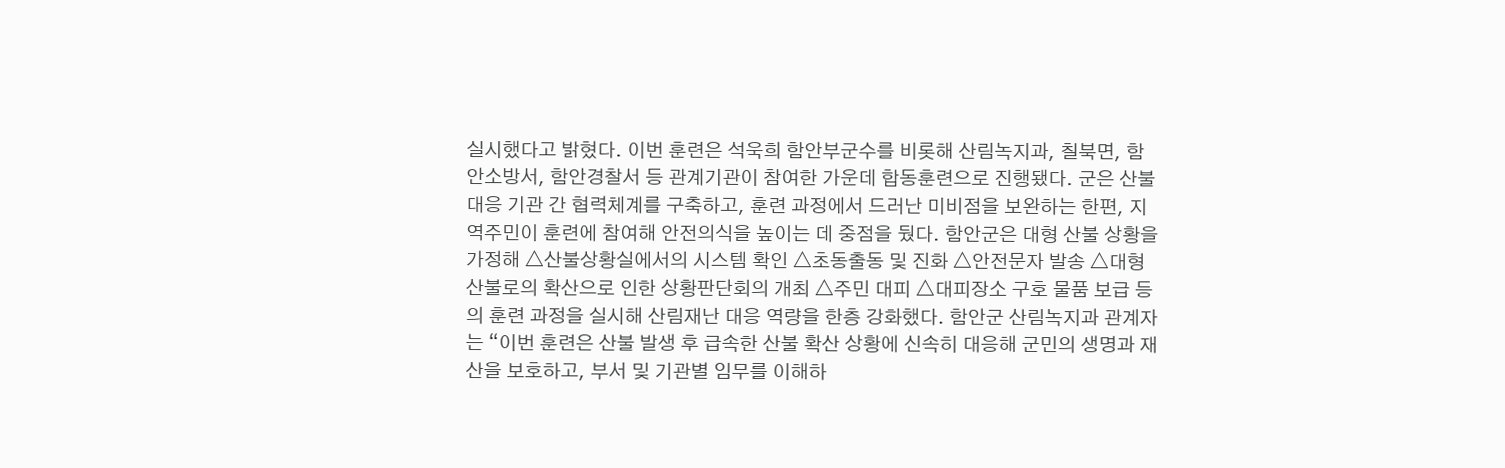실시했다고 밝혔다. 이번 훈련은 석욱희 함안부군수를 비롯해 산림녹지과, 칠북면, 함안소방서, 함안경찰서 등 관계기관이 참여한 가운데 합동훈련으로 진행됐다. 군은 산불 대응 기관 간 협력체계를 구축하고, 훈련 과정에서 드러난 미비점을 보완하는 한편, 지역주민이 훈련에 참여해 안전의식을 높이는 데 중점을 뒀다. 함안군은 대형 산불 상황을 가정해 △산불상황실에서의 시스템 확인 △초동출동 및 진화 △안전문자 발송 △대형 산불로의 확산으로 인한 상황판단회의 개최 △주민 대피 △대피장소 구호 물품 보급 등의 훈련 과정을 실시해 산림재난 대응 역량을 한층 강화했다. 함안군 산림녹지과 관계자는 “이번 훈련은 산불 발생 후 급속한 산불 확산 상황에 신속히 대응해 군민의 생명과 재산을 보호하고, 부서 및 기관별 임무를 이해하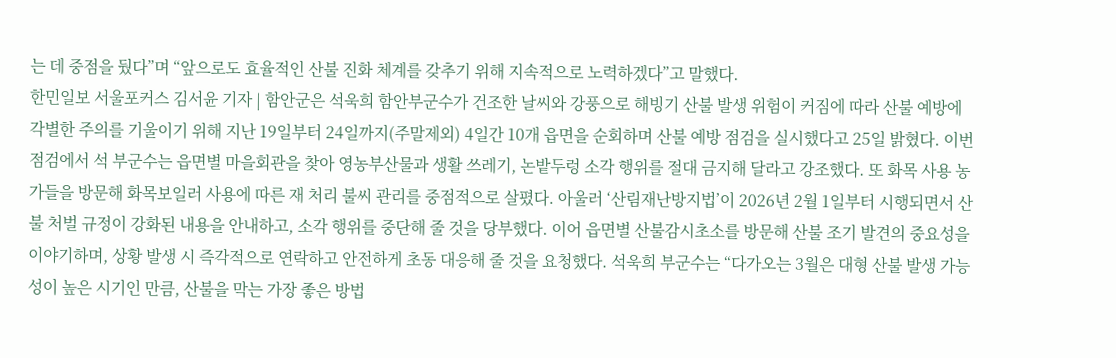는 데 중점을 뒀다”며 “앞으로도 효율적인 산불 진화 체계를 갖추기 위해 지속적으로 노력하겠다”고 말했다.
한민일보 서울포커스 김서윤 기자 | 함안군은 석욱희 함안부군수가 건조한 날씨와 강풍으로 해빙기 산불 발생 위험이 커짐에 따라 산불 예방에 각별한 주의를 기울이기 위해 지난 19일부터 24일까지(주말제외) 4일간 10개 읍면을 순회하며 산불 예방 점검을 실시했다고 25일 밝혔다. 이번 점검에서 석 부군수는 읍면별 마을회관을 찾아 영농부산물과 생활 쓰레기, 논밭두렁 소각 행위를 절대 금지해 달라고 강조했다. 또 화목 사용 농가들을 방문해 화목보일러 사용에 따른 재 처리 불씨 관리를 중점적으로 살폈다. 아울러 ‘산림재난방지법’이 2026년 2월 1일부터 시행되면서 산불 처벌 규정이 강화된 내용을 안내하고, 소각 행위를 중단해 줄 것을 당부했다. 이어 읍면별 산불감시초소를 방문해 산불 조기 발견의 중요성을 이야기하며, 상황 발생 시 즉각적으로 연락하고 안전하게 초동 대응해 줄 것을 요청했다. 석욱희 부군수는 “다가오는 3월은 대형 산불 발생 가능성이 높은 시기인 만큼, 산불을 막는 가장 좋은 방법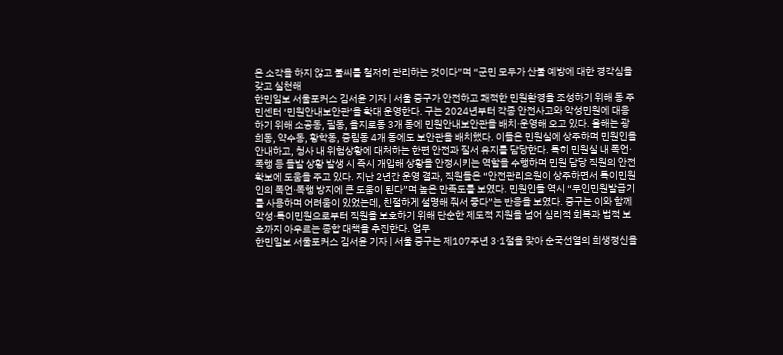은 소각을 하지 않고 불씨를 철저히 관리하는 것이다”며 “군민 모두가 산불 예방에 대한 경각심을 갖고 실천해
한민일보 서울포커스 김서윤 기자 | 서울 중구가 안전하고 쾌적한 민원환경을 조성하기 위해 동 주민센터 ‘민원안내보안관’을 확대 운영한다. 구는 2024년부터 각종 안전사고와 악성민원에 대응하기 위해 소공동, 필동, 을지로동 3개 동에 민원안내보안관을 배치·운영해 오고 있다. 올해는 광희동, 약수동, 황학동, 중림동 4개 동에도 보안관을 배치했다. 이들은 민원실에 상주하며 민원인을 안내하고, 청사 내 위험상황에 대처하는 한편 안전과 질서 유지를 담당한다. 특히 민원실 내 폭언·폭행 등 돌발 상황 발생 시 즉시 개입해 상황을 안정시키는 역할을 수행하며 민원 담당 직원의 안전 확보에 도움을 주고 있다. 지난 2년간 운영 결과, 직원들은 “안전관리요원이 상주하면서 특이민원인의 폭언·폭행 방지에 큰 도움이 된다”며 높은 만족도를 보였다. 민원인들 역시 “무인민원발급기를 사용하며 어려움이 있었는데, 친절하게 설명해 줘서 좋다”는 반응을 보였다. 중구는 이와 함께 악성·특이민원으로부터 직원을 보호하기 위해 단순한 제도적 지원을 넘어 심리적 회복과 법적 보호까지 아우르는 종합 대책을 추진한다. 업무
한민일보 서울포커스 김서윤 기자 | 서울 중구는 제107주년 3·1절을 맞아 순국선열의 희생정신을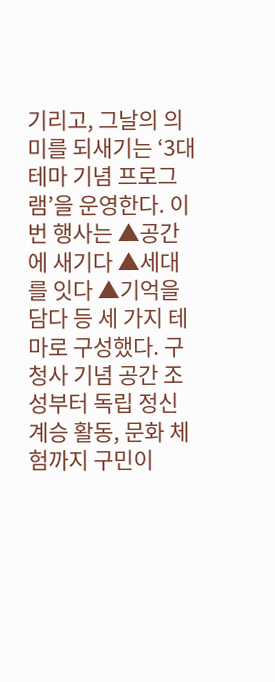기리고, 그날의 의미를 되새기는 ‘3대 테마 기념 프로그램’을 운영한다. 이번 행사는 ▲공간에 새기다 ▲세대를 잇다 ▲기억을 담다 등 세 가지 테마로 구성했다. 구청사 기념 공간 조성부터 독립 정신 계승 활동, 문화 체험까지 구민이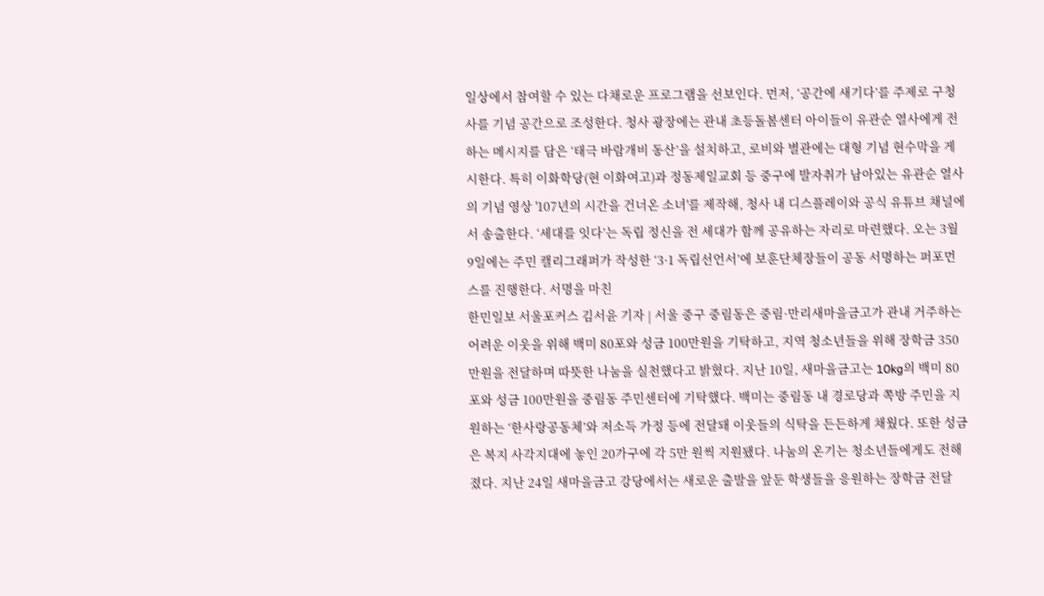일상에서 참여할 수 있는 다채로운 프로그램을 선보인다. 먼저, ‘공간에 새기다’를 주제로 구청사를 기념 공간으로 조성한다. 청사 광장에는 관내 초등돌봄센터 아이들이 유관순 열사에게 전하는 메시지를 담은 ‘태극 바람개비 동산’을 설치하고, 로비와 별관에는 대형 기념 현수막을 게시한다. 특히 이화학당(현 이화여고)과 정동제일교회 등 중구에 발자취가 남아있는 유관순 열사의 기념 영상 '107년의 시간을 건너온 소녀'를 제작해, 청사 내 디스플레이와 공식 유튜브 채널에서 송출한다. ‘세대를 잇다’는 독립 정신을 전 세대가 함께 공유하는 자리로 마련했다. 오는 3월 9일에는 주민 캘리그래퍼가 작성한 ‘3·1 독립선언서’에 보훈단체장들이 공동 서명하는 퍼포먼스를 진행한다. 서명을 마친
한민일보 서울포커스 김서윤 기자 | 서울 중구 중림동은 중림·만리새마을금고가 관내 거주하는 어려운 이웃을 위해 백미 80포와 성금 100만원을 기탁하고, 지역 청소년들을 위해 장학금 350만원을 전달하며 따뜻한 나눔을 실천했다고 밝혔다. 지난 10일, 새마을금고는 10kg의 백미 80포와 성금 100만원을 중림동 주민센터에 기탁했다. 백미는 중림동 내 경로당과 쪽방 주민을 지원하는 ‘한사랑공동체’와 저소득 가정 등에 전달돼 이웃들의 식탁을 든든하게 채웠다. 또한 성금은 복지 사각지대에 놓인 20가구에 각 5만 원씩 지원됐다. 나눔의 온기는 청소년들에게도 전해졌다. 지난 24일 새마을금고 강당에서는 새로운 출발을 앞둔 학생들을 응원하는 장학금 전달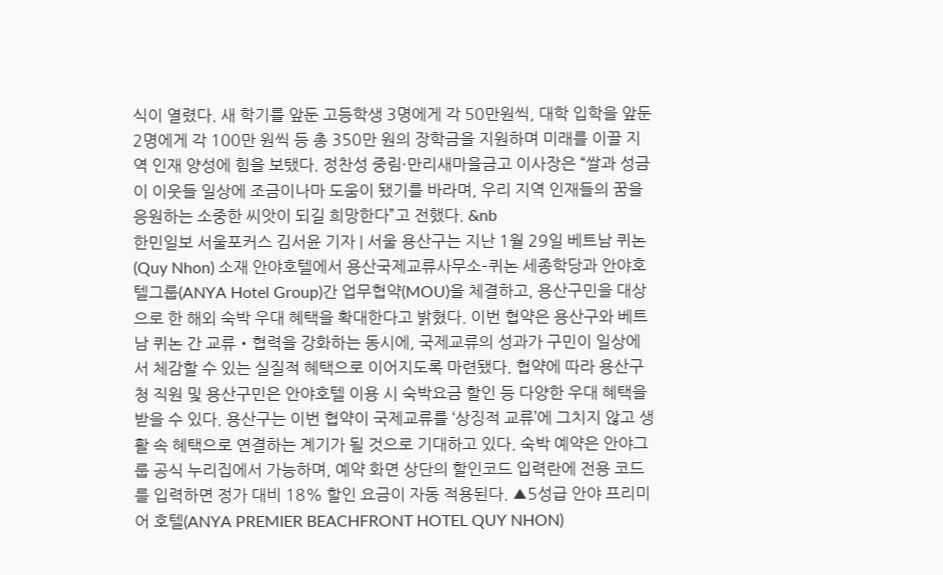식이 열렸다. 새 학기를 앞둔 고등학생 3명에게 각 50만원씩, 대학 입학을 앞둔 2명에게 각 100만 원씩 등 총 350만 원의 장학금을 지원하며 미래를 이끌 지역 인재 양성에 힘을 보탰다. 정찬성 중림·만리새마을금고 이사장은 “쌀과 성금이 이웃들 일상에 조금이나마 도움이 됐기를 바라며, 우리 지역 인재들의 꿈을 응원하는 소중한 씨앗이 되길 희망한다”고 전했다. &nb
한민일보 서울포커스 김서윤 기자 | 서울 용산구는 지난 1월 29일 베트남 퀴논(Quy Nhon) 소재 안야호텔에서 용산국제교류사무소–퀴논 세종학당과 안야호텔그룹(ANYA Hotel Group)간 업무협약(MOU)을 체결하고, 용산구민을 대상으로 한 해외 숙박 우대 혜택을 확대한다고 밝혔다. 이번 협약은 용산구와 베트남 퀴논 간 교류‧협력을 강화하는 동시에, 국제교류의 성과가 구민이 일상에서 체감할 수 있는 실질적 혜택으로 이어지도록 마련됐다. 협약에 따라 용산구청 직원 및 용산구민은 안야호텔 이용 시 숙박요금 할인 등 다양한 우대 혜택을 받을 수 있다. 용산구는 이번 협약이 국제교류를 ‘상징적 교류’에 그치지 않고 생활 속 혜택으로 연결하는 계기가 될 것으로 기대하고 있다. 숙박 예약은 안야그룹 공식 누리집에서 가능하며, 예약 화면 상단의 할인코드 입력란에 전용 코드를 입력하면 정가 대비 18% 할인 요금이 자동 적용된다. ▲5성급 안야 프리미어 호텔(ANYA PREMIER BEACHFRONT HOTEL QUY NHON)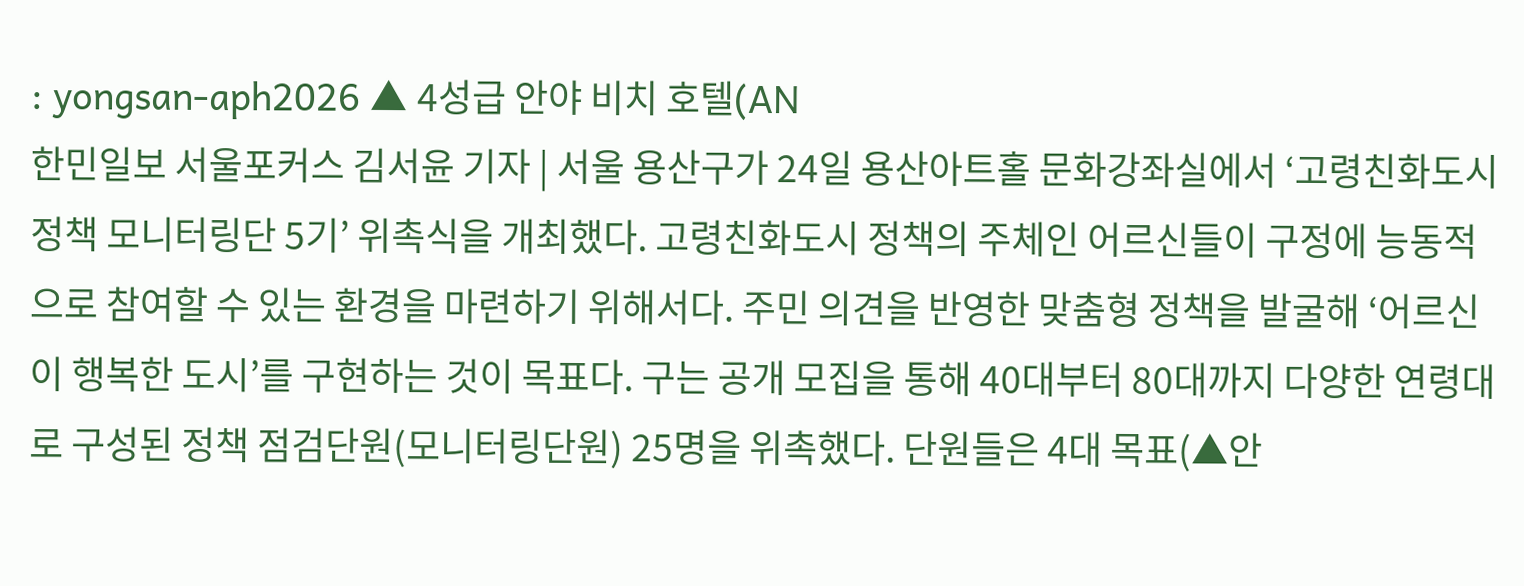: yongsan-aph2026 ▲ 4성급 안야 비치 호텔(AN
한민일보 서울포커스 김서윤 기자 | 서울 용산구가 24일 용산아트홀 문화강좌실에서 ‘고령친화도시 정책 모니터링단 5기’ 위촉식을 개최했다. 고령친화도시 정책의 주체인 어르신들이 구정에 능동적으로 참여할 수 있는 환경을 마련하기 위해서다. 주민 의견을 반영한 맞춤형 정책을 발굴해 ‘어르신이 행복한 도시’를 구현하는 것이 목표다. 구는 공개 모집을 통해 40대부터 80대까지 다양한 연령대로 구성된 정책 점검단원(모니터링단원) 25명을 위촉했다. 단원들은 4대 목표(▲안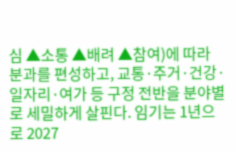심 ▲소통 ▲배려 ▲참여)에 따라 분과를 편성하고, 교통·주거·건강·일자리·여가 등 구정 전반을 분야별로 세밀하게 살핀다. 임기는 1년으로 2027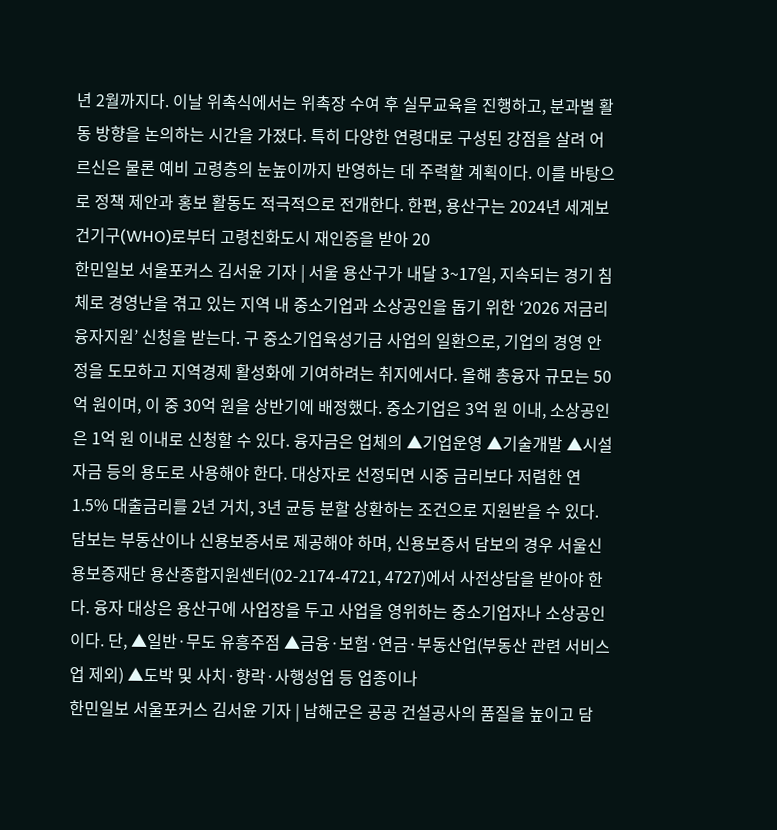년 2월까지다. 이날 위촉식에서는 위촉장 수여 후 실무교육을 진행하고, 분과별 활동 방향을 논의하는 시간을 가졌다. 특히 다양한 연령대로 구성된 강점을 살려 어르신은 물론 예비 고령층의 눈높이까지 반영하는 데 주력할 계획이다. 이를 바탕으로 정책 제안과 홍보 활동도 적극적으로 전개한다. 한편, 용산구는 2024년 세계보건기구(WHO)로부터 고령친화도시 재인증을 받아 20
한민일보 서울포커스 김서윤 기자 | 서울 용산구가 내달 3~17일, 지속되는 경기 침체로 경영난을 겪고 있는 지역 내 중소기업과 소상공인을 돕기 위한 ‘2026 저금리 융자지원’ 신청을 받는다. 구 중소기업육성기금 사업의 일환으로, 기업의 경영 안정을 도모하고 지역경제 활성화에 기여하려는 취지에서다. 올해 총융자 규모는 50억 원이며, 이 중 30억 원을 상반기에 배정했다. 중소기업은 3억 원 이내, 소상공인은 1억 원 이내로 신청할 수 있다. 융자금은 업체의 ▲기업운영 ▲기술개발 ▲시설자금 등의 용도로 사용해야 한다. 대상자로 선정되면 시중 금리보다 저렴한 연 1.5% 대출금리를 2년 거치, 3년 균등 분할 상환하는 조건으로 지원받을 수 있다. 담보는 부동산이나 신용보증서로 제공해야 하며, 신용보증서 담보의 경우 서울신용보증재단 용산종합지원센터(02-2174-4721, 4727)에서 사전상담을 받아야 한다. 융자 대상은 용산구에 사업장을 두고 사업을 영위하는 중소기업자나 소상공인이다. 단, ▲일반·무도 유흥주점 ▲금융·보험·연금·부동산업(부동산 관련 서비스업 제외) ▲도박 및 사치·향락·사행성업 등 업종이나
한민일보 서울포커스 김서윤 기자 | 남해군은 공공 건설공사의 품질을 높이고 담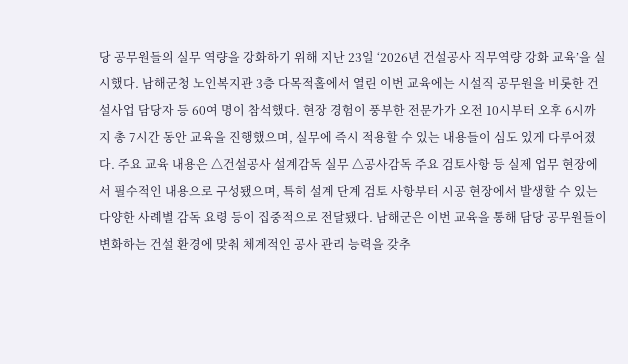당 공무원들의 실무 역량을 강화하기 위해 지난 23일 ‘2026년 건설공사 직무역량 강화 교육’을 실시했다. 남해군청 노인복지관 3층 다목적홀에서 열린 이번 교육에는 시설직 공무원을 비롯한 건설사업 담당자 등 60여 명이 참석했다. 현장 경험이 풍부한 전문가가 오전 10시부터 오후 6시까지 총 7시간 동안 교육을 진행했으며, 실무에 즉시 적용할 수 있는 내용들이 심도 있게 다루어졌다. 주요 교육 내용은 △건설공사 설계감독 실무 △공사감독 주요 검토사항 등 실제 업무 현장에서 필수적인 내용으로 구성됐으며, 특히 설계 단계 검토 사항부터 시공 현장에서 발생할 수 있는 다양한 사례별 감독 요령 등이 집중적으로 전달됐다. 남해군은 이번 교육을 통해 담당 공무원들이 변화하는 건설 환경에 맞춰 체계적인 공사 관리 능력을 갖추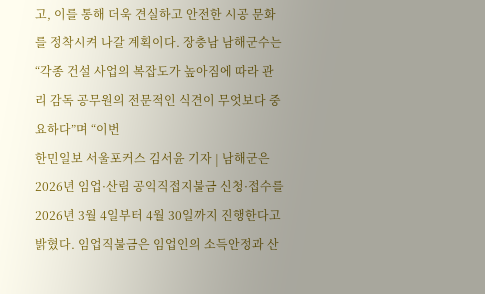고, 이를 통해 더욱 견실하고 안전한 시공 문화를 정착시켜 나갈 계획이다. 장충남 남해군수는 “각종 건설 사업의 복잡도가 높아짐에 따라 관리 감독 공무원의 전문적인 식견이 무엇보다 중요하다”며 “이번
한민일보 서울포커스 김서윤 기자 | 남해군은 2026년 임업·산림 공익직접지불금 신청·접수를 2026년 3월 4일부터 4월 30일까지 진행한다고 밝혔다. 임업직불금은 임업인의 소득안정과 산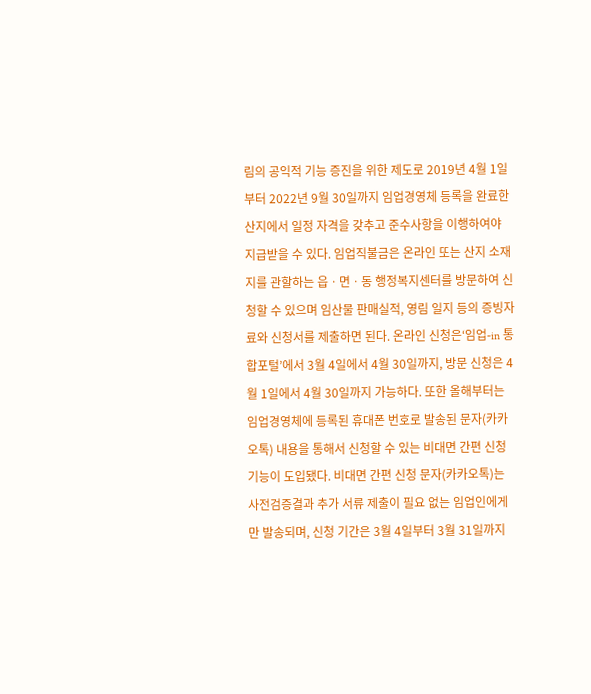림의 공익적 기능 증진을 위한 제도로 2019년 4월 1일부터 2022년 9월 30일까지 임업경영체 등록을 완료한 산지에서 일정 자격을 갖추고 준수사항을 이행하여야 지급받을 수 있다. 임업직불금은 온라인 또는 산지 소재지를 관할하는 읍ㆍ면ㆍ동 행정복지센터를 방문하여 신청할 수 있으며 임산물 판매실적, 영림 일지 등의 증빙자료와 신청서를 제출하면 된다. 온라인 신청은‘임업-in 통합포털’에서 3월 4일에서 4월 30일까지, 방문 신청은 4월 1일에서 4월 30일까지 가능하다. 또한 올해부터는 임업경영체에 등록된 휴대폰 번호로 발송된 문자(카카오톡) 내용을 통해서 신청할 수 있는 비대면 간편 신청 기능이 도입됐다. 비대면 간편 신청 문자(카카오톡)는 사전검증결과 추가 서류 제출이 필요 없는 임업인에게만 발송되며, 신청 기간은 3월 4일부터 3월 31일까지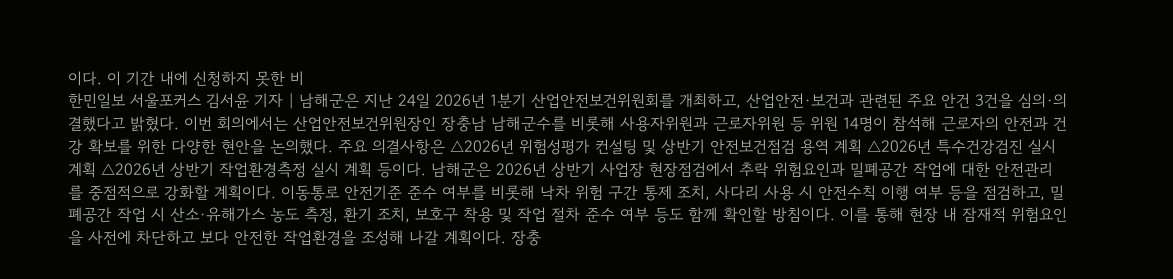이다. 이 기간 내에 신청하지 못한 비
한민일보 서울포커스 김서윤 기자 | 남해군은 지난 24일 2026년 1분기 산업안전보건위원회를 개최하고, 산업안전·보건과 관련된 주요 안건 3건을 심의·의결했다고 밝혔다. 이번 회의에서는 산업안전보건위원장인 장충남 남해군수를 비롯해 사용자위원과 근로자위원 등 위원 14명이 참석해 근로자의 안전과 건강 확보를 위한 다양한 현안을 논의했다. 주요 의결사항은 △2026년 위험성평가 컨설팅 및 상반기 안전보건점검 용역 계획 △2026년 특수건강검진 실시 계획 △2026년 상반기 작업환경측정 실시 계획 등이다. 남해군은 2026년 상반기 사업장 현장점검에서 추락 위험요인과 밀폐공간 작업에 대한 안전관리를 중점적으로 강화할 계획이다. 이동통로 안전기준 준수 여부를 비롯해 낙차 위험 구간 통제 조치, 사다리 사용 시 안전수칙 이행 여부 등을 점검하고, 밀폐공간 작업 시 산소·유해가스 농도 측정, 환기 조치, 보호구 착용 및 작업 절차 준수 여부 등도 함께 확인할 방침이다. 이를 통해 현장 내 잠재적 위험요인을 사전에 차단하고 보다 안전한 작업환경을 조성해 나갈 계획이다. 장충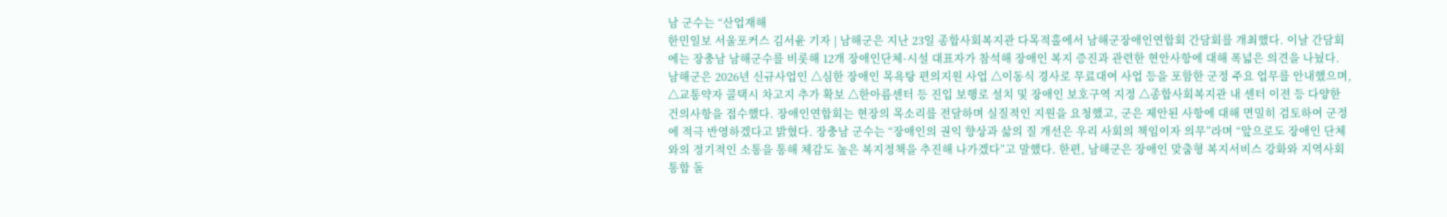남 군수는 “산업재해
한민일보 서울포커스 김서윤 기자 | 남해군은 지난 23일 종합사회복지관 다목적홀에서 남해군장애인연합회 간담회를 개최했다. 이날 간담회에는 장충남 남해군수를 비롯해 12개 장애인단체·시설 대표자가 참석해 장애인 복지 증진과 관련한 현안사항에 대해 폭넓은 의견을 나눴다. 남해군은 2026년 신규사업인 △심한 장애인 목욕탕 편의지원 사업 △이동식 경사로 무료대여 사업 등을 포함한 군정 주요 업무를 안내했으며, △교통약자 콜택시 차고지 추가 확보 △한아름센터 등 진입 보행로 설치 및 장애인 보호구역 지정 △종합사회복지관 내 센터 이전 등 다양한 건의사항을 접수했다. 장애인연합회는 현장의 목소리를 전달하며 실질적인 지원을 요청했고, 군은 제안된 사항에 대해 면밀히 검토하여 군정에 적극 반영하겠다고 밝혔다. 장충남 군수는 “장애인의 권익 향상과 삶의 질 개선은 우리 사회의 책임이자 의무”라며 “앞으로도 장애인 단체와의 정기적인 소통을 통해 체감도 높은 복지정책을 추진해 나가겠다”고 말했다. 한편, 남해군은 장애인 맞춤형 복지서비스 강화와 지역사회 통합 돌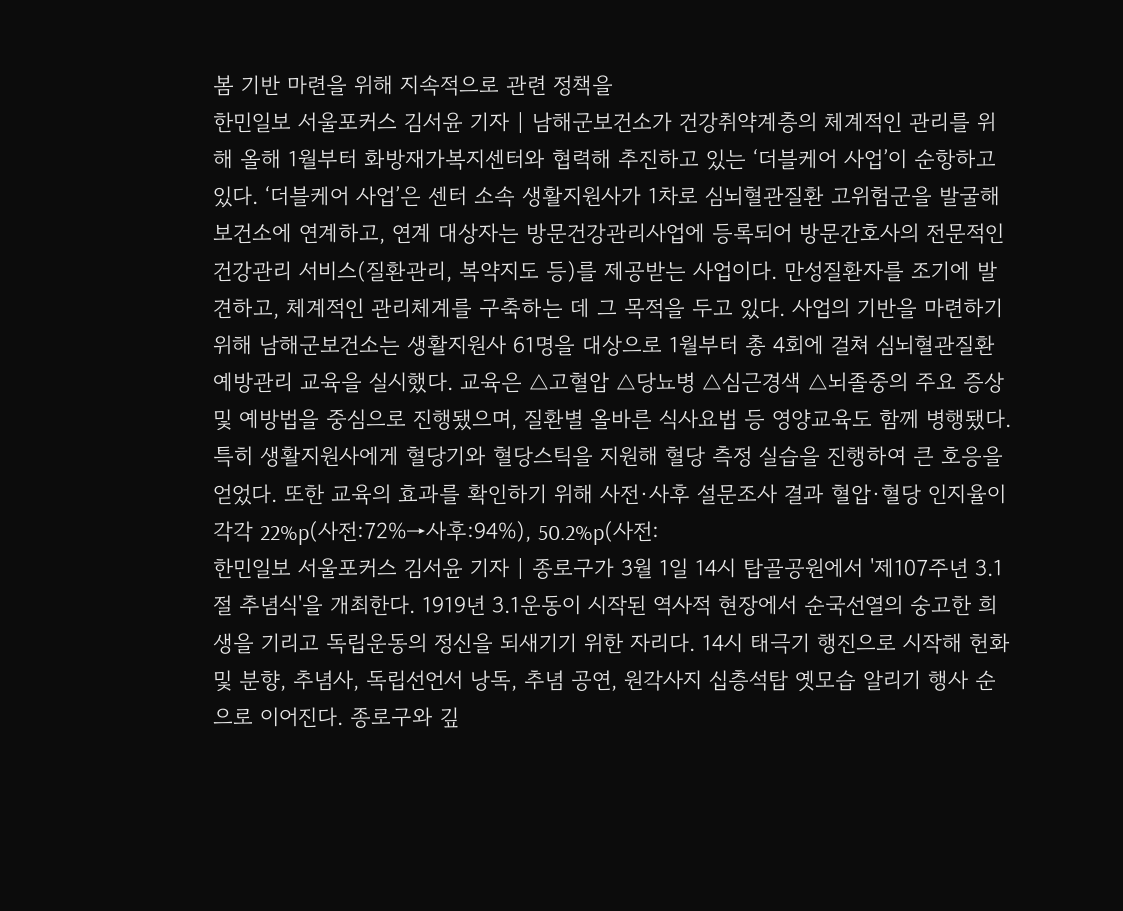봄 기반 마련을 위해 지속적으로 관련 정책을
한민일보 서울포커스 김서윤 기자 | 남해군보건소가 건강취약계층의 체계적인 관리를 위해 올해 1월부터 화방재가복지센터와 협력해 추진하고 있는 ‘더블케어 사업’이 순항하고 있다. ‘더블케어 사업’은 센터 소속 생활지원사가 1차로 심뇌혈관질환 고위험군을 발굴해 보건소에 연계하고, 연계 대상자는 방문건강관리사업에 등록되어 방문간호사의 전문적인 건강관리 서비스(질환관리, 복약지도 등)를 제공받는 사업이다. 만성질환자를 조기에 발견하고, 체계적인 관리체계를 구축하는 데 그 목적을 두고 있다. 사업의 기반을 마련하기 위해 남해군보건소는 생활지원사 61명을 대상으로 1월부터 총 4회에 걸쳐 심뇌혈관질환 예방관리 교육을 실시했다. 교육은 △고혈압 △당뇨병 △심근경색 △뇌졸중의 주요 증상 및 예방법을 중심으로 진행됐으며, 질환별 올바른 식사요법 등 영양교육도 함께 병행됐다. 특히 생활지원사에게 혈당기와 혈당스틱을 지원해 혈당 측정 실습을 진행하여 큰 호응을 얻었다. 또한 교육의 효과를 확인하기 위해 사전·사후 설문조사 결과 혈압·혈당 인지율이 각각 22%p(사전:72%→사후:94%), 50.2%p(사전:
한민일보 서울포커스 김서윤 기자 | 종로구가 3월 1일 14시 탑골공원에서 '제107주년 3.1절 추념식'을 개최한다. 1919년 3.1운동이 시작된 역사적 현장에서 순국선열의 숭고한 희생을 기리고 독립운동의 정신을 되새기기 위한 자리다. 14시 태극기 행진으로 시작해 헌화 및 분향, 추념사, 독립선언서 낭독, 추념 공연, 원각사지 십층석탑 옛모습 알리기 행사 순으로 이어진다. 종로구와 깊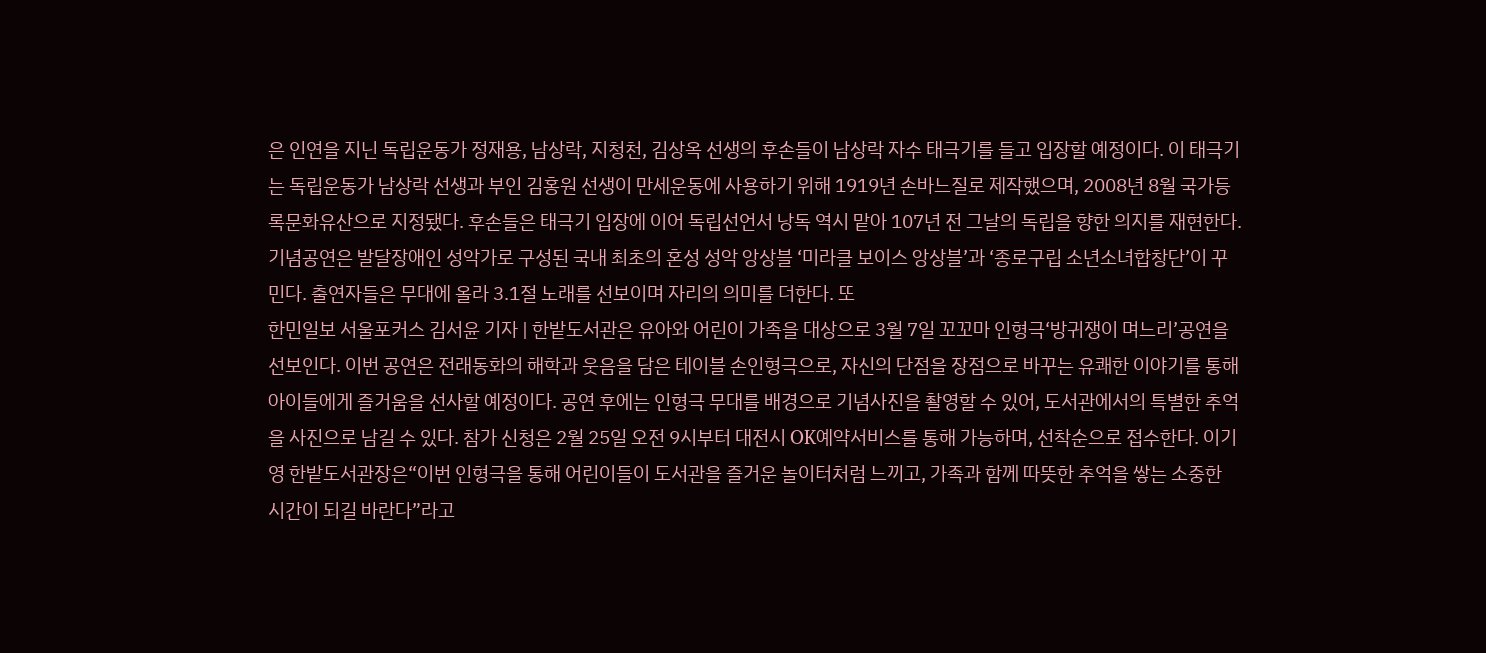은 인연을 지닌 독립운동가 정재용, 남상락, 지청천, 김상옥 선생의 후손들이 남상락 자수 태극기를 들고 입장할 예정이다. 이 태극기는 독립운동가 남상락 선생과 부인 김홍원 선생이 만세운동에 사용하기 위해 1919년 손바느질로 제작했으며, 2008년 8월 국가등록문화유산으로 지정됐다. 후손들은 태극기 입장에 이어 독립선언서 낭독 역시 맡아 107년 전 그날의 독립을 향한 의지를 재현한다. 기념공연은 발달장애인 성악가로 구성된 국내 최초의 혼성 성악 앙상블 ‘미라클 보이스 앙상블’과 ‘종로구립 소년소녀합창단’이 꾸민다. 출연자들은 무대에 올라 3.1절 노래를 선보이며 자리의 의미를 더한다. 또
한민일보 서울포커스 김서윤 기자 | 한밭도서관은 유아와 어린이 가족을 대상으로 3월 7일 꼬꼬마 인형극‘방귀쟁이 며느리’공연을 선보인다. 이번 공연은 전래동화의 해학과 웃음을 담은 테이블 손인형극으로, 자신의 단점을 장점으로 바꾸는 유쾌한 이야기를 통해 아이들에게 즐거움을 선사할 예정이다. 공연 후에는 인형극 무대를 배경으로 기념사진을 촬영할 수 있어, 도서관에서의 특별한 추억을 사진으로 남길 수 있다. 참가 신청은 2월 25일 오전 9시부터 대전시 OK예약서비스를 통해 가능하며, 선착순으로 접수한다. 이기영 한밭도서관장은“이번 인형극을 통해 어린이들이 도서관을 즐거운 놀이터처럼 느끼고, 가족과 함께 따뜻한 추억을 쌓는 소중한 시간이 되길 바란다”라고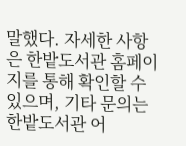말했다. 자세한 사항은 한밭도서관 홈페이지를 통해 확인할 수 있으며, 기타 문의는 한밭도서관 어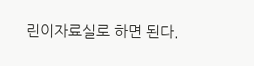린이자료실로 하면 된다.